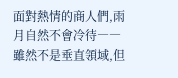面對熱情的商人們,雨月自然不會冷待――雖然不是垂直領域,但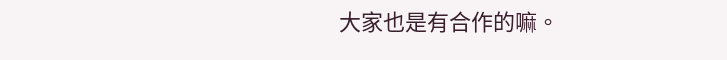大家也是有合作的嘛。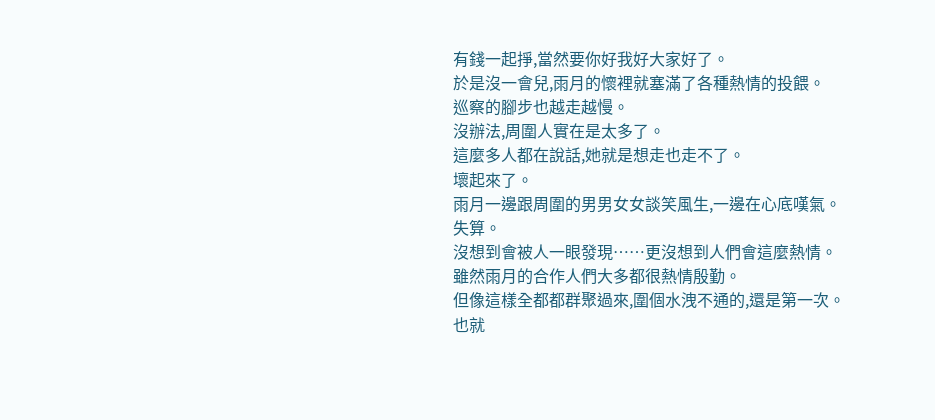有錢一起掙,當然要你好我好大家好了。
於是沒一會兒,雨月的懷裡就塞滿了各種熱情的投餵。
巡察的腳步也越走越慢。
沒辦法,周圍人實在是太多了。
這麼多人都在說話,她就是想走也走不了。
壞起來了。
雨月一邊跟周圍的男男女女談笑風生,一邊在心底嘆氣。
失算。
沒想到會被人一眼發現……更沒想到人們會這麼熱情。
雖然雨月的合作人們大多都很熱情殷勤。
但像這樣全都都群聚過來,圍個水洩不通的,還是第一次。
也就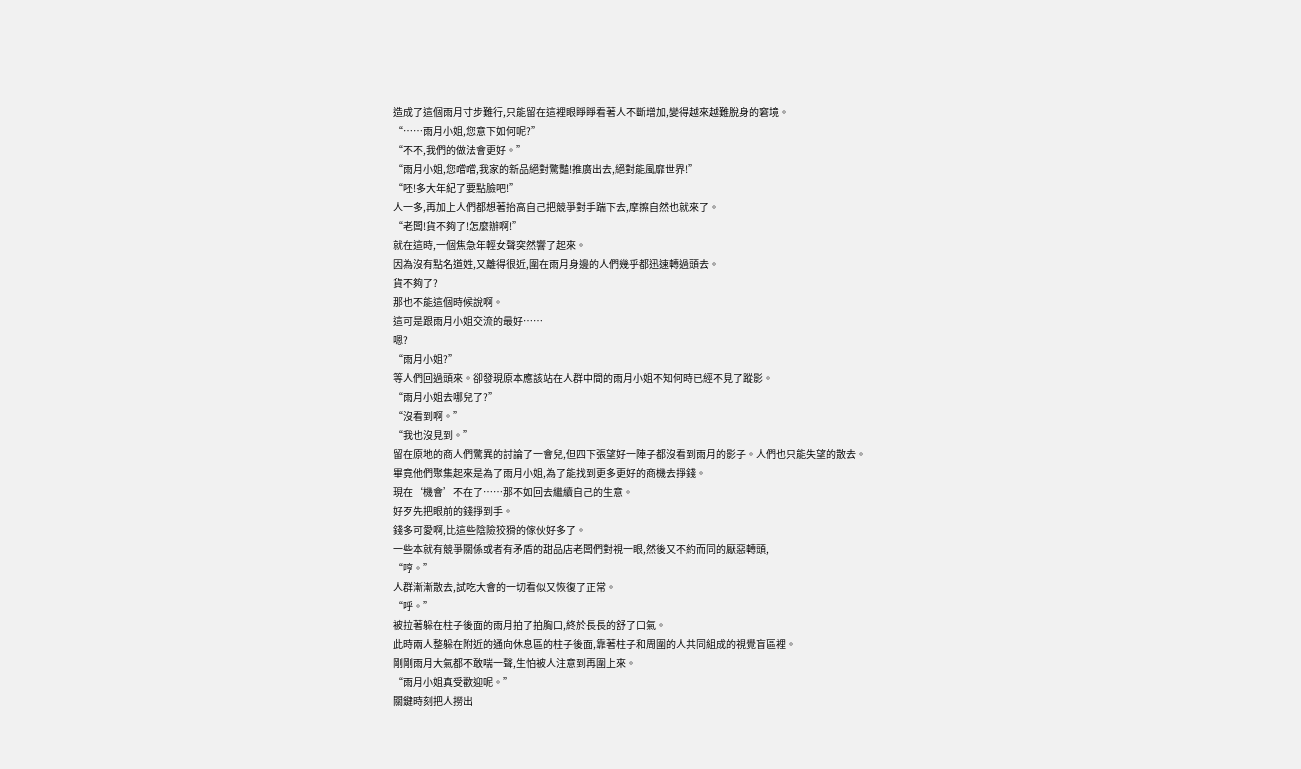造成了這個雨月寸步難行,只能留在這裡眼睜睜看著人不斷增加,變得越來越難脫身的窘境。
“……雨月小姐,您意下如何呢?”
“不不,我們的做法會更好。”
“雨月小姐,您嚐嚐,我家的新品絕對驚豔!推廣出去,絕對能風靡世界!”
“呸!多大年紀了要點臉吧!”
人一多,再加上人們都想著抬高自己把競爭對手踹下去,摩擦自然也就來了。
“老闆!貨不夠了!怎麼辦啊!”
就在這時,一個焦急年輕女聲突然響了起來。
因為沒有點名道姓,又離得很近,圍在雨月身邊的人們幾乎都迅速轉過頭去。
貨不夠了?
那也不能這個時候說啊。
這可是跟雨月小姐交流的最好……
嗯?
“雨月小姐?”
等人們回過頭來。卻發現原本應該站在人群中間的雨月小姐不知何時已經不見了蹤影。
“雨月小姐去哪兒了?”
“沒看到啊。”
“我也沒見到。”
留在原地的商人們驚異的討論了一會兒,但四下張望好一陣子都沒看到雨月的影子。人們也只能失望的散去。
畢竟他們聚集起來是為了雨月小姐,為了能找到更多更好的商機去掙錢。
現在‘機會’不在了……那不如回去繼續自己的生意。
好歹先把眼前的錢掙到手。
錢多可愛啊,比這些陰險狡猾的傢伙好多了。
一些本就有競爭關係或者有矛盾的甜品店老闆們對視一眼,然後又不約而同的厭惡轉頭,
“哼。”
人群漸漸散去,試吃大會的一切看似又恢復了正常。
“呼。”
被拉著躲在柱子後面的雨月拍了拍胸口,終於長長的舒了口氣。
此時兩人整躲在附近的通向休息區的柱子後面,靠著柱子和周圍的人共同組成的視覺盲區裡。
剛剛雨月大氣都不敢喘一聲,生怕被人注意到再圍上來。
“雨月小姐真受歡迎呢。”
關鍵時刻把人撈出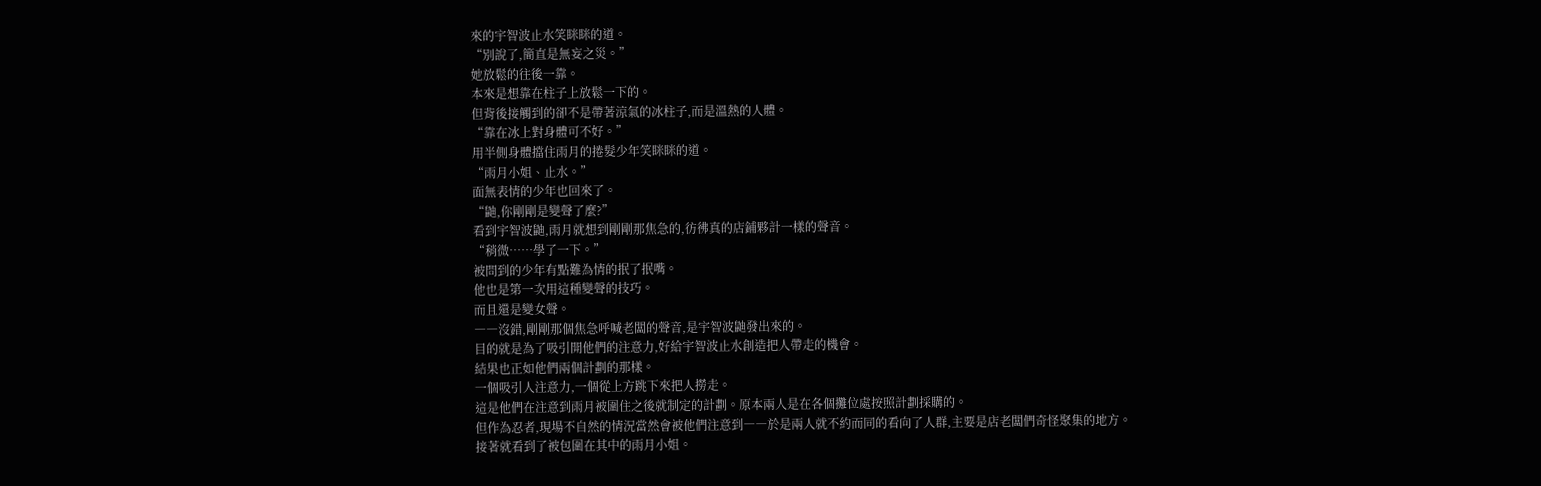來的宇智波止水笑眯眯的道。
“別說了,簡直是無妄之災。”
她放鬆的往後一靠。
本來是想靠在柱子上放鬆一下的。
但背後接觸到的卻不是帶著涼氣的冰柱子,而是溫熱的人體。
“靠在冰上對身體可不好。”
用半側身體擋住雨月的捲髮少年笑眯眯的道。
“雨月小姐、止水。”
面無表情的少年也回來了。
“鼬,你剛剛是變聲了麼?”
看到宇智波鼬,雨月就想到剛剛那焦急的,彷彿真的店鋪夥計一樣的聲音。
“稍微……學了一下。”
被問到的少年有點難為情的抿了抿嘴。
他也是第一次用這種變聲的技巧。
而且還是變女聲。
――沒錯,剛剛那個焦急呼喊老闆的聲音,是宇智波鼬發出來的。
目的就是為了吸引開他們的注意力,好給宇智波止水創造把人帶走的機會。
結果也正如他們兩個計劃的那樣。
一個吸引人注意力,一個從上方跳下來把人撈走。
這是他們在注意到雨月被圍住之後就制定的計劃。原本兩人是在各個攤位處按照計劃採購的。
但作為忍者,現場不自然的情況當然會被他們注意到――於是兩人就不約而同的看向了人群,主要是店老闆們奇怪聚集的地方。
接著就看到了被包圍在其中的雨月小姐。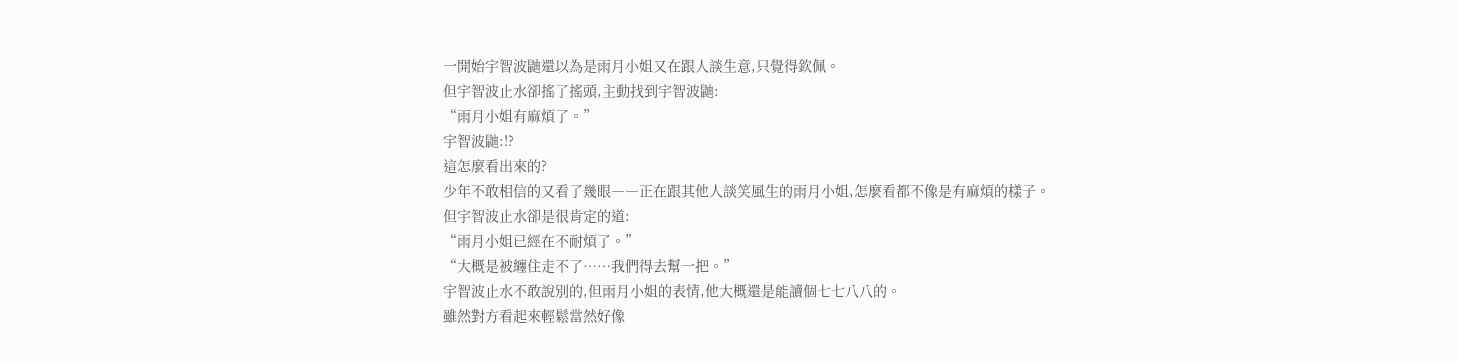一開始宇智波鼬還以為是雨月小姐又在跟人談生意,只覺得欽佩。
但宇智波止水卻搖了搖頭,主動找到宇智波鼬:
“雨月小姐有麻煩了。”
宇智波鼬:!?
這怎麼看出來的?
少年不敢相信的又看了幾眼――正在跟其他人談笑風生的雨月小姐,怎麼看都不像是有麻煩的樣子。
但宇智波止水卻是很肯定的道:
“雨月小姐已經在不耐煩了。”
“大概是被纏住走不了……我們得去幫一把。”
宇智波止水不敢說別的,但雨月小姐的表情,他大概還是能讀個七七八八的。
雖然對方看起來輕鬆當然好像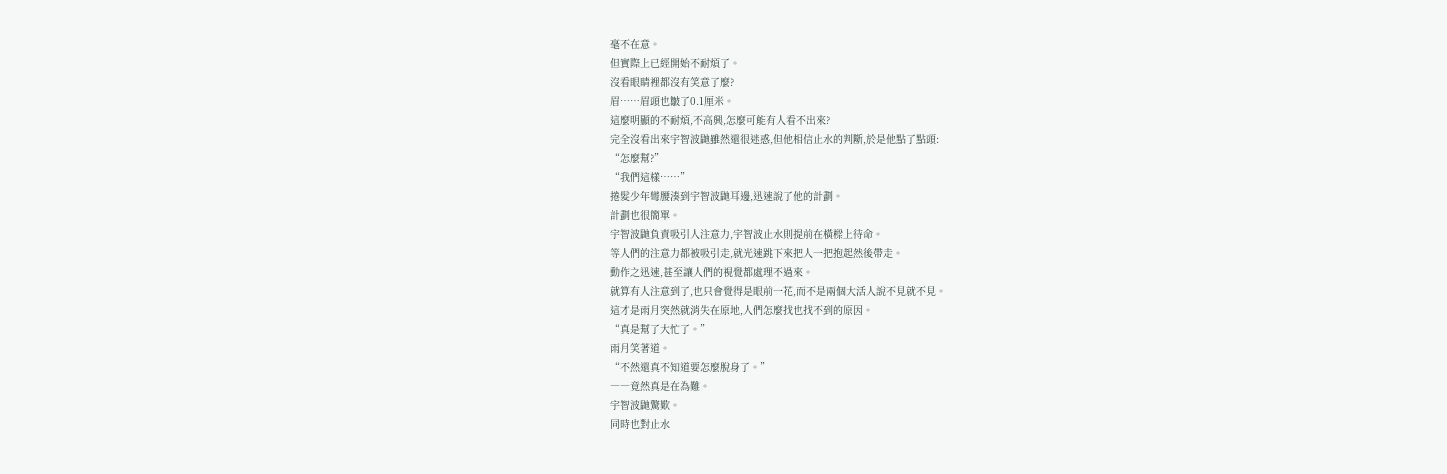毫不在意。
但實際上已經開始不耐煩了。
沒看眼睛裡都沒有笑意了麼?
眉……眉頭也皺了0.1厘米。
這麼明顯的不耐煩,不高興,怎麼可能有人看不出來?
完全沒看出來宇智波鼬雖然還很迷惑,但他相信止水的判斷,於是他點了點頭:
“怎麼幫?”
“我們這樣……”
捲髮少年彎腰湊到宇智波鼬耳邊,迅速說了他的計劃。
計劃也很簡單。
宇智波鼬負責吸引人注意力,宇智波止水則提前在橫樑上待命。
等人們的注意力都被吸引走,就光速跳下來把人一把抱起然後帶走。
動作之迅速,甚至讓人們的視覺都處理不過來。
就算有人注意到了,也只會覺得是眼前一花,而不是兩個大活人說不見就不見。
這才是雨月突然就消失在原地,人們怎麼找也找不到的原因。
“真是幫了大忙了。”
雨月笑著道。
“不然還真不知道要怎麼脫身了。”
――竟然真是在為難。
宇智波鼬驚歎。
同時也對止水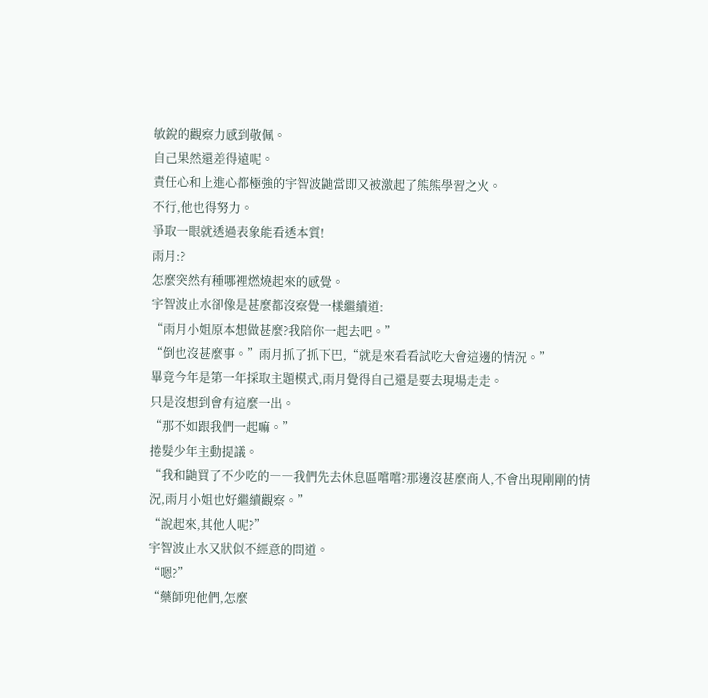敏銳的觀察力感到敬佩。
自己果然還差得遠呢。
責任心和上進心都極強的宇智波鼬當即又被激起了熊熊學習之火。
不行,他也得努力。
爭取一眼就透過表象能看透本質!
雨月:?
怎麼突然有種哪裡燃燒起來的感覺。
宇智波止水卻像是甚麼都沒察覺一樣繼續道:
“雨月小姐原本想做甚麼?我陪你一起去吧。”
“倒也沒甚麼事。”雨月抓了抓下巴,“就是來看看試吃大會這邊的情況。”
畢竟今年是第一年採取主題模式,雨月覺得自己還是要去現場走走。
只是沒想到會有這麼一出。
“那不如跟我們一起嘛。”
捲髮少年主動提議。
“我和鼬買了不少吃的――我們先去休息區嚐嚐?那邊沒甚麼商人,不會出現剛剛的情況,雨月小姐也好繼續觀察。”
“說起來,其他人呢?”
宇智波止水又狀似不經意的問道。
“嗯?”
“藥師兜他們,怎麼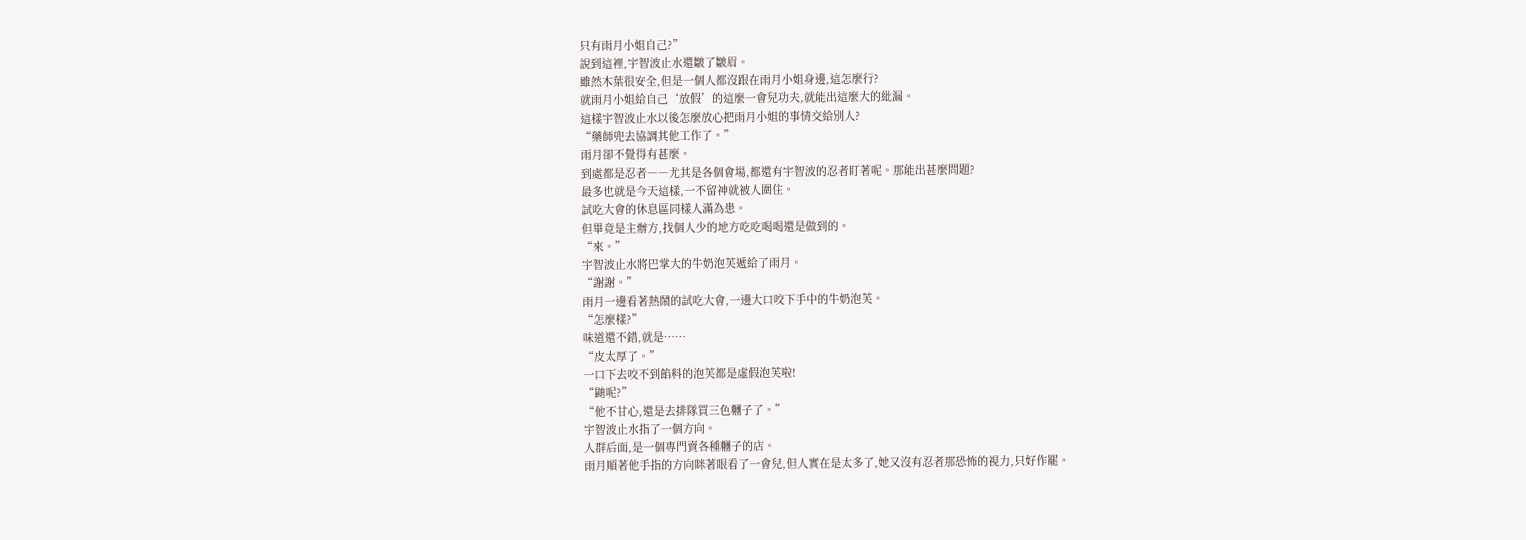只有雨月小姐自己?”
說到這裡,宇智波止水還皺了皺眉。
雖然木葉很安全,但是一個人都沒跟在雨月小姐身邊,這怎麼行?
就雨月小姐給自己‘放假’的這麼一會兒功夫,就能出這麼大的紕漏。
這樣宇智波止水以後怎麼放心把雨月小姐的事情交給別人?
“藥師兜去協調其他工作了。”
雨月卻不覺得有甚麼。
到處都是忍者――尤其是各個會場,都還有宇智波的忍者盯著呢。那能出甚麼問題?
最多也就是今天這樣,一不留神就被人圍住。
試吃大會的休息區同樣人滿為患。
但畢竟是主辦方,找個人少的地方吃吃喝喝還是做到的。
“來。”
宇智波止水將巴掌大的牛奶泡芙遞給了雨月。
“謝謝。”
雨月一邊看著熱鬧的試吃大會,一邊大口咬下手中的牛奶泡芙。
“怎麼樣?”
味道還不錯,就是……
“皮太厚了。”
一口下去咬不到餡料的泡芙都是虛假泡芙啦!
“鼬呢?”
“他不甘心,還是去排隊買三色糰子了。”
宇智波止水指了一個方向。
人群后面,是一個專門賣各種糰子的店。
雨月順著他手指的方向眯著眼看了一會兒,但人實在是太多了,她又沒有忍者那恐怖的視力,只好作罷。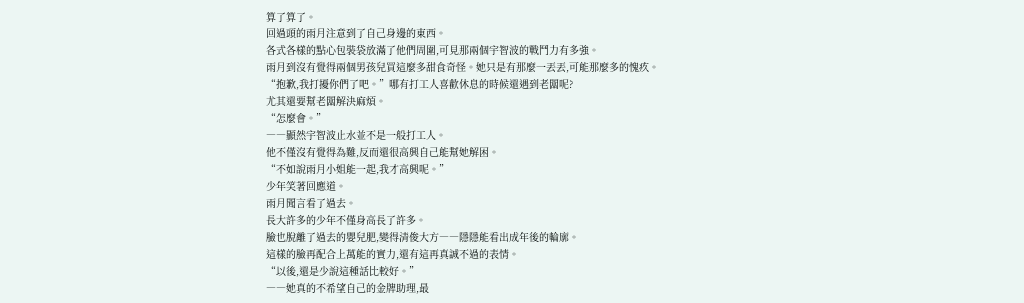算了算了。
回過頭的雨月注意到了自己身邊的東西。
各式各樣的點心包裝袋放滿了他們周圍,可見那兩個宇智波的戰鬥力有多強。
雨月到沒有覺得兩個男孩兒買這麼多甜食奇怪。她只是有那麼一丟丟,可能那麼多的愧疚。
“抱歉,我打擾你們了吧。”哪有打工人喜歡休息的時候還遇到老闆呢?
尤其還要幫老闆解決麻煩。
“怎麼會。”
――顯然宇智波止水並不是一般打工人。
他不僅沒有覺得為難,反而還很高興自己能幫她解困。
“不如說雨月小姐能一起,我才高興呢。”
少年笑著回應道。
雨月聞言看了過去。
長大許多的少年不僅身高長了許多。
臉也脫離了過去的嬰兒肥,變得清俊大方――隱隱能看出成年後的輪廓。
這樣的臉再配合上萬能的實力,還有這再真誠不過的表情。
“以後,還是少說這種話比較好。”
――她真的不希望自己的金牌助理,最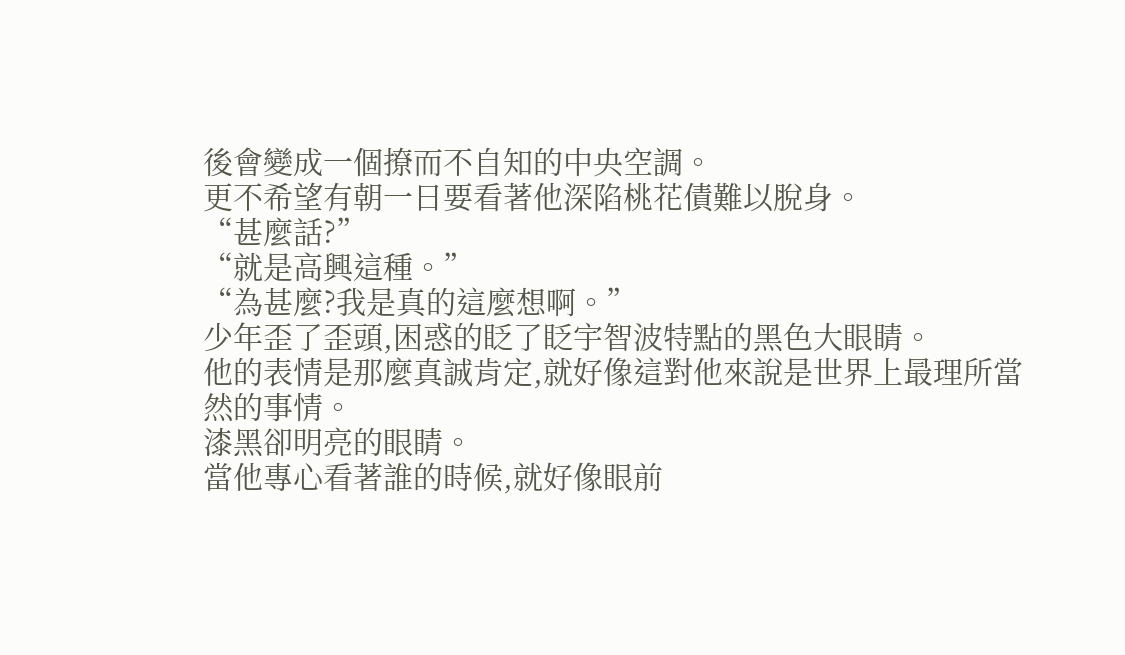後會變成一個撩而不自知的中央空調。
更不希望有朝一日要看著他深陷桃花債難以脫身。
“甚麼話?”
“就是高興這種。”
“為甚麼?我是真的這麼想啊。”
少年歪了歪頭,困惑的眨了眨宇智波特點的黑色大眼睛。
他的表情是那麼真誠肯定,就好像這對他來說是世界上最理所當然的事情。
漆黑卻明亮的眼睛。
當他專心看著誰的時候,就好像眼前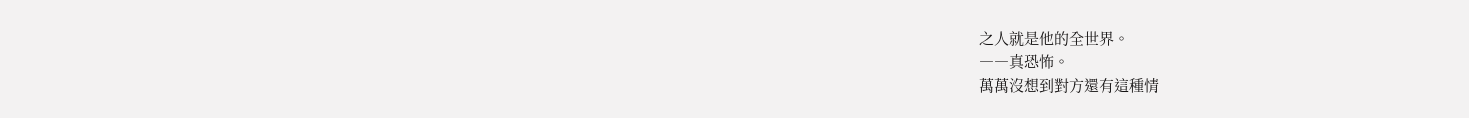之人就是他的全世界。
――真恐怖。
萬萬沒想到對方還有這種情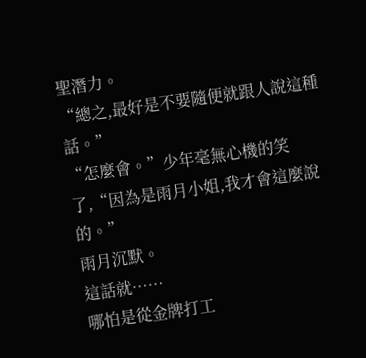聖潛力。
“總之,最好是不要隨便就跟人說這種話。”
“怎麼會。”少年毫無心機的笑了,“因為是雨月小姐,我才會這麼說的。”
雨月沉默。
這話就……
哪怕是從金牌打工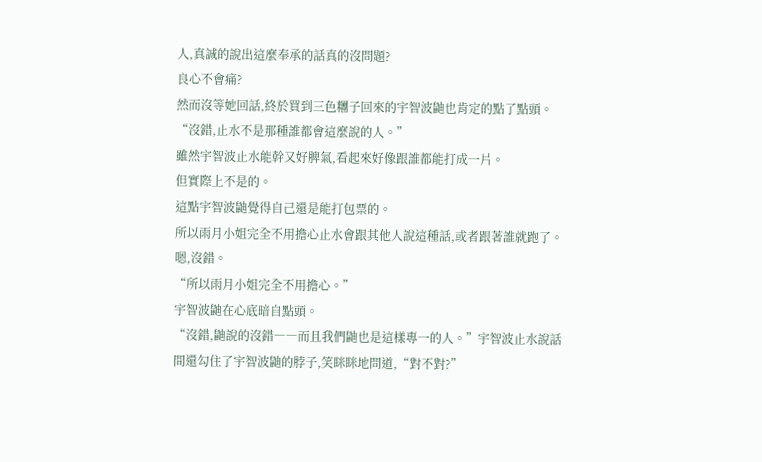人,真誠的說出這麼奉承的話真的沒問題?
良心不會痛?
然而沒等她回話,終於買到三色糰子回來的宇智波鼬也肯定的點了點頭。
“沒錯,止水不是那種誰都會這麼說的人。”
雖然宇智波止水能幹又好脾氣,看起來好像跟誰都能打成一片。
但實際上不是的。
這點宇智波鼬覺得自己還是能打包票的。
所以雨月小姐完全不用擔心止水會跟其他人說這種話,或者跟著誰就跑了。
嗯,沒錯。
“所以雨月小姐完全不用擔心。”
宇智波鼬在心底暗自點頭。
“沒錯,鼬說的沒錯――而且我們鼬也是這樣專一的人。”宇智波止水說話間還勾住了宇智波鼬的脖子,笑眯眯地問道,“對不對?”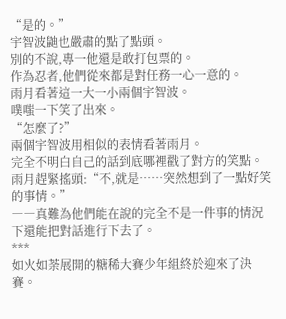“是的。”
宇智波鼬也嚴肅的點了點頭。
別的不說,專一他還是敢打包票的。
作為忍者,他們從來都是對任務一心一意的。
雨月看著這一大一小兩個宇智波。
噗嗤一下笑了出來。
“怎麼了?”
兩個宇智波用相似的表情看著雨月。
完全不明白自己的話到底哪裡戳了對方的笑點。
雨月趕緊搖頭:“不,就是……突然想到了一點好笑的事情。”
――真難為他們能在說的完全不是一件事的情況下還能把對話進行下去了。
***
如火如荼展開的糖稀大賽少年組終於迎來了決賽。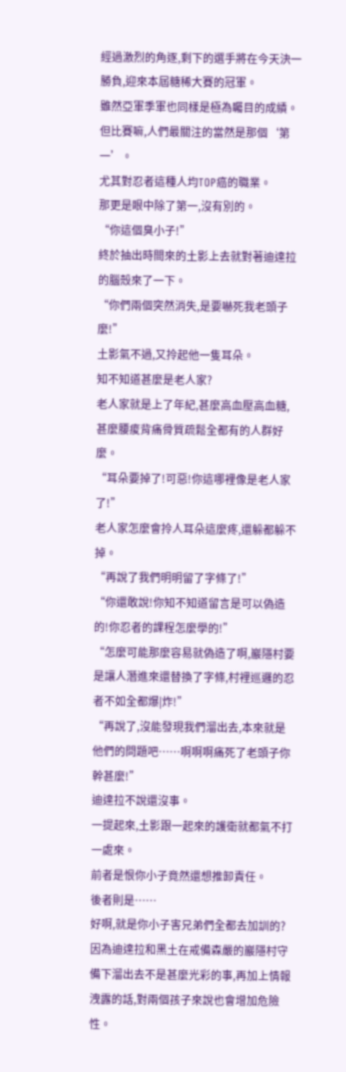經過激烈的角逐,剩下的選手將在今天決一勝負,迎來本屆糖稀大賽的冠軍。
雖然亞軍季軍也同樣是極為矚目的成績。
但比賽嘛,人們最關注的當然是那個‘第一’。
尤其對忍者這種人均TOP癌的職業。
那更是眼中除了第一,沒有別的。
“你這個臭小子!”
終於抽出時間來的土影上去就對著迪達拉的腦殼來了一下。
“你們兩個突然消失,是要嚇死我老頭子麼!”
土影氣不過,又拎起他一隻耳朵。
知不知道甚麼是老人家?
老人家就是上了年紀,甚麼高血壓高血糖,甚麼腰痠背痛骨質疏鬆全都有的人群好麼。
“耳朵要掉了!可惡!你這哪裡像是老人家了!”
老人家怎麼會拎人耳朵這麼疼,還躲都躲不掉。
“再說了我們明明留了字條了!”
“你還敢說!你知不知道留言是可以偽造的!你忍者的課程怎麼學的!”
“怎麼可能那麼容易就偽造了啊,巖隱村要是讓人潛進來還替換了字條,村裡巡邏的忍者不如全都爆|炸!”
“再說了,沒能發現我們溜出去,本來就是他們的問題吧……啊啊啊痛死了老頭子你幹甚麼!”
迪達拉不說還沒事。
一提起來,土影跟一起來的護衛就都氣不打一處來。
前者是恨你小子竟然還想推卸責任。
後者則是……
好啊,就是你小子害兄弟們全都去加訓的?
因為迪達拉和黑土在戒備森嚴的巖隱村守備下溜出去不是甚麼光彩的事,再加上情報洩露的話,對兩個孩子來說也會增加危險性。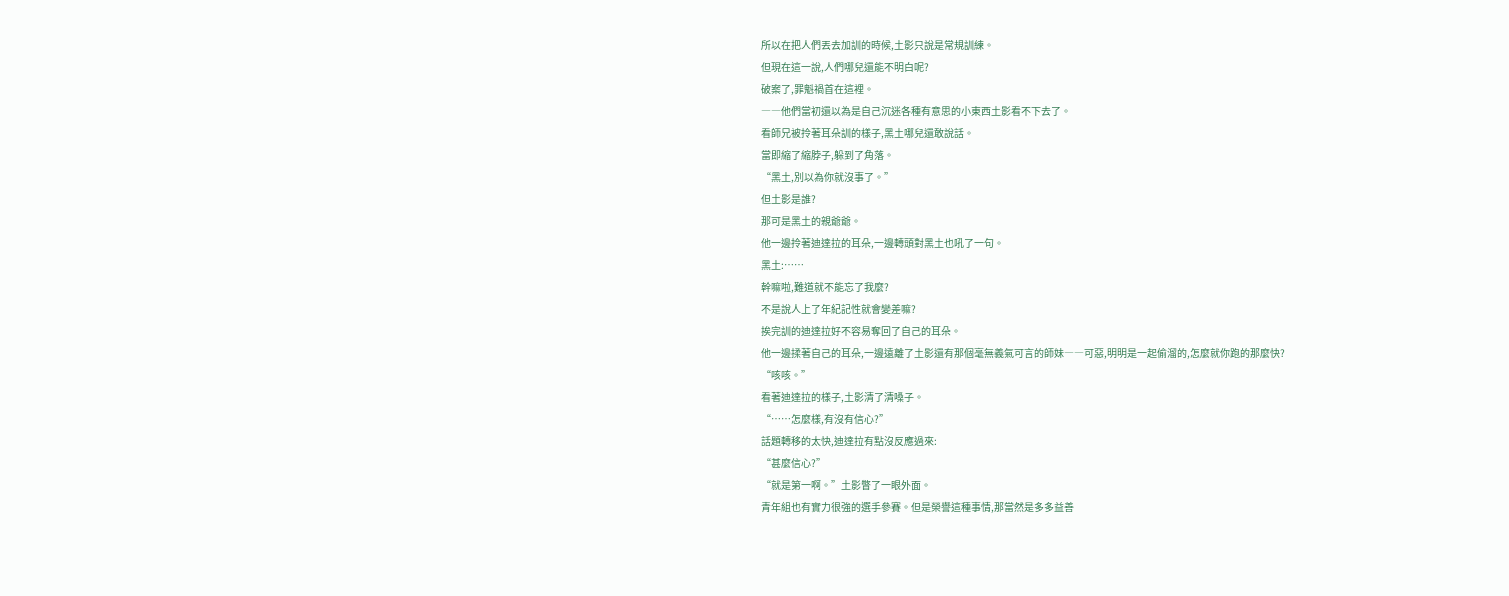所以在把人們丟去加訓的時候,土影只說是常規訓練。
但現在這一說,人們哪兒還能不明白呢?
破案了,罪魁禍首在這裡。
――他們當初還以為是自己沉迷各種有意思的小東西土影看不下去了。
看師兄被拎著耳朵訓的樣子,黑土哪兒還敢說話。
當即縮了縮脖子,躲到了角落。
“黑土,別以為你就沒事了。”
但土影是誰?
那可是黑土的親爺爺。
他一邊拎著迪達拉的耳朵,一邊轉頭對黑土也吼了一句。
黑土:……
幹嘛啦,難道就不能忘了我麼?
不是說人上了年紀記性就會變差嘛?
挨完訓的迪達拉好不容易奪回了自己的耳朵。
他一邊揉著自己的耳朵,一邊遠離了土影還有那個毫無義氣可言的師妹――可惡,明明是一起偷溜的,怎麼就你跑的那麼快?
“咳咳。”
看著迪達拉的樣子,土影清了清嗓子。
“……怎麼樣,有沒有信心?”
話題轉移的太快,迪達拉有點沒反應過來:
“甚麼信心?”
“就是第一啊。”土影瞥了一眼外面。
青年組也有實力很強的選手參賽。但是榮譽這種事情,那當然是多多益善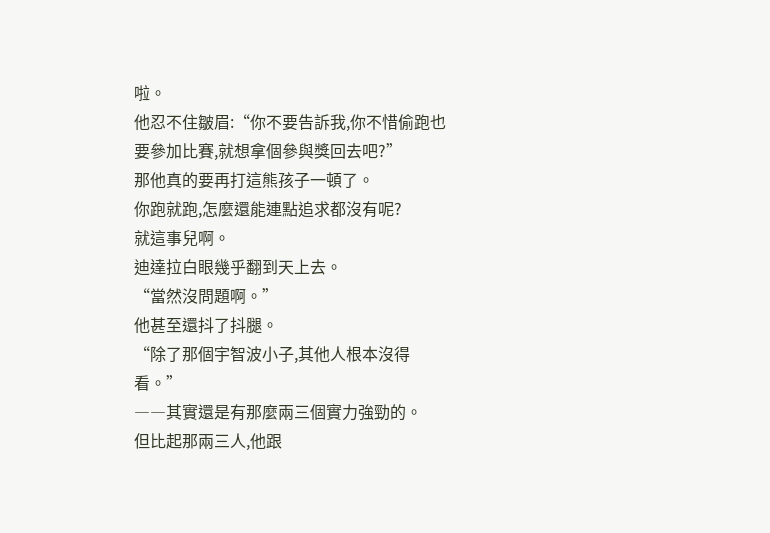啦。
他忍不住皺眉:“你不要告訴我,你不惜偷跑也要參加比賽,就想拿個參與獎回去吧?”
那他真的要再打這熊孩子一頓了。
你跑就跑,怎麼還能連點追求都沒有呢?
就這事兒啊。
迪達拉白眼幾乎翻到天上去。
“當然沒問題啊。”
他甚至還抖了抖腿。
“除了那個宇智波小子,其他人根本沒得看。”
――其實還是有那麼兩三個實力強勁的。
但比起那兩三人,他跟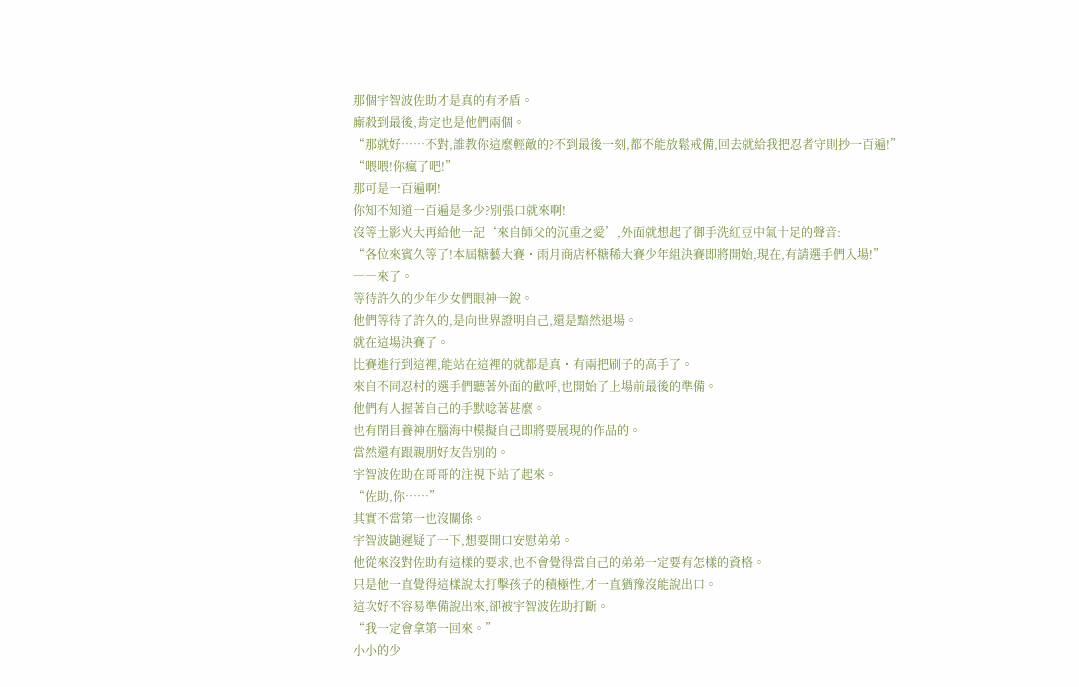那個宇智波佐助才是真的有矛盾。
廝殺到最後,肯定也是他們兩個。
“那就好……不對,誰教你這麼輕敵的?不到最後一刻,都不能放鬆戒備,回去就給我把忍者守則抄一百遍!”
“喂喂!你瘋了吧!”
那可是一百遍啊!
你知不知道一百遍是多少?別張口就來啊!
沒等土影火大再給他一記‘來自師父的沉重之愛’,外面就想起了御手洗紅豆中氣十足的聲音:
“各位來賓久等了!本屆糖藝大賽・雨月商店杯糖稀大賽少年組決賽即將開始,現在,有請選手們入場!”
――來了。
等待許久的少年少女們眼神一銳。
他們等待了許久的,是向世界證明自己,還是黯然退場。
就在這場決賽了。
比賽進行到這裡,能站在這裡的就都是真・有兩把刷子的高手了。
來自不同忍村的選手們聽著外面的歡呼,也開始了上場前最後的準備。
他們有人握著自己的手默唸著甚麼。
也有閉目養神在腦海中模擬自己即將要展現的作品的。
當然還有跟親朋好友告別的。
宇智波佐助在哥哥的注視下站了起來。
“佐助,你……”
其實不當第一也沒關係。
宇智波鼬遲疑了一下,想要開口安慰弟弟。
他從來沒對佐助有這樣的要求,也不會覺得當自己的弟弟一定要有怎樣的資格。
只是他一直覺得這樣說太打擊孩子的積極性,才一直猶豫沒能說出口。
這次好不容易準備說出來,卻被宇智波佐助打斷。
“我一定會拿第一回來。”
小小的少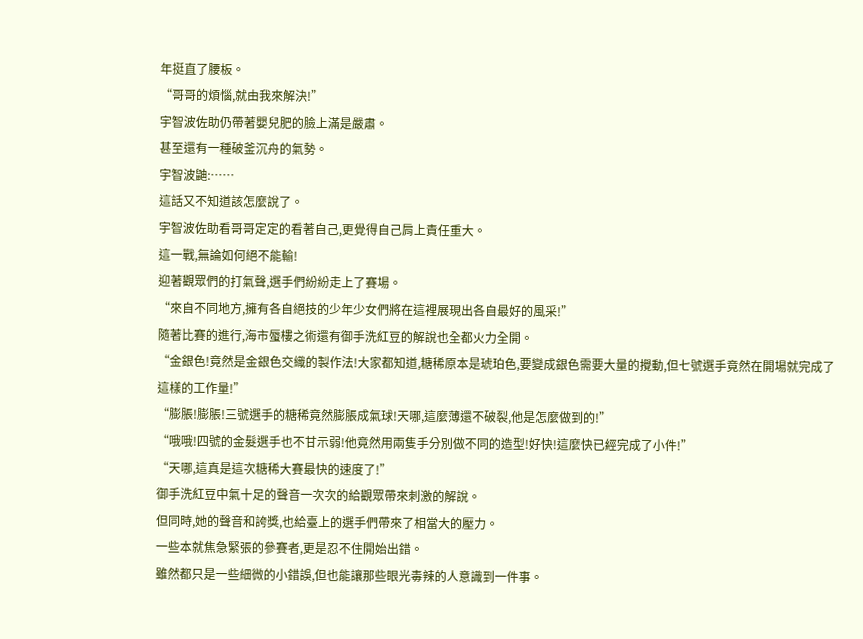年挺直了腰板。
“哥哥的煩惱,就由我來解決!”
宇智波佐助仍帶著嬰兒肥的臉上滿是嚴肅。
甚至還有一種破釜沉舟的氣勢。
宇智波鼬:……
這話又不知道該怎麼說了。
宇智波佐助看哥哥定定的看著自己,更覺得自己肩上責任重大。
這一戰,無論如何絕不能輸!
迎著觀眾們的打氣聲,選手們紛紛走上了賽場。
“來自不同地方,擁有各自絕技的少年少女們將在這裡展現出各自最好的風采!”
隨著比賽的進行,海市蜃樓之術還有御手洗紅豆的解說也全都火力全開。
“金銀色!竟然是金銀色交織的製作法!大家都知道,糖稀原本是琥珀色,要變成銀色需要大量的攪動,但七號選手竟然在開場就完成了這樣的工作量!”
“膨脹!膨脹!三號選手的糖稀竟然膨脹成氣球!天哪,這麼薄還不破裂,他是怎麼做到的!”
“哦哦!四號的金髮選手也不甘示弱!他竟然用兩隻手分別做不同的造型!好快!這麼快已經完成了小件!”
“天哪,這真是這次糖稀大賽最快的速度了!”
御手洗紅豆中氣十足的聲音一次次的給觀眾帶來刺激的解說。
但同時,她的聲音和誇獎,也給臺上的選手們帶來了相當大的壓力。
一些本就焦急緊張的參賽者,更是忍不住開始出錯。
雖然都只是一些細微的小錯誤,但也能讓那些眼光毒辣的人意識到一件事。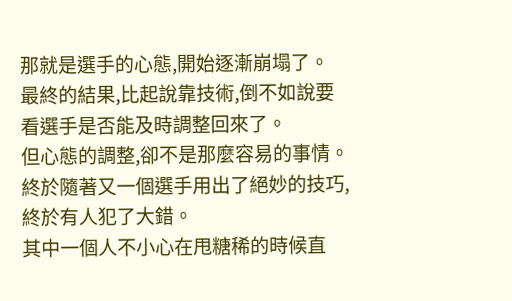那就是選手的心態,開始逐漸崩塌了。
最終的結果,比起說靠技術,倒不如說要看選手是否能及時調整回來了。
但心態的調整,卻不是那麼容易的事情。
終於隨著又一個選手用出了絕妙的技巧,終於有人犯了大錯。
其中一個人不小心在甩糖稀的時候直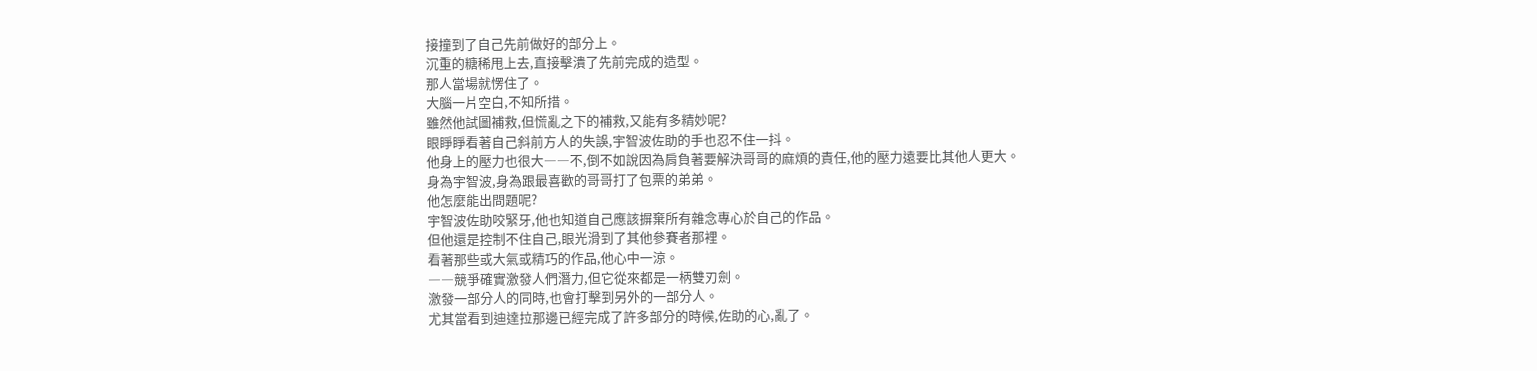接撞到了自己先前做好的部分上。
沉重的糖稀甩上去,直接擊潰了先前完成的造型。
那人當場就愣住了。
大腦一片空白,不知所措。
雖然他試圖補救,但慌亂之下的補救,又能有多精妙呢?
眼睜睜看著自己斜前方人的失誤,宇智波佐助的手也忍不住一抖。
他身上的壓力也很大――不,倒不如說因為肩負著要解決哥哥的麻煩的責任,他的壓力遠要比其他人更大。
身為宇智波,身為跟最喜歡的哥哥打了包票的弟弟。
他怎麼能出問題呢?
宇智波佐助咬緊牙,他也知道自己應該摒棄所有雜念專心於自己的作品。
但他還是控制不住自己,眼光滑到了其他參賽者那裡。
看著那些或大氣或精巧的作品,他心中一涼。
――競爭確實激發人們潛力,但它從來都是一柄雙刃劍。
激發一部分人的同時,也會打擊到另外的一部分人。
尤其當看到迪達拉那邊已經完成了許多部分的時候,佐助的心,亂了。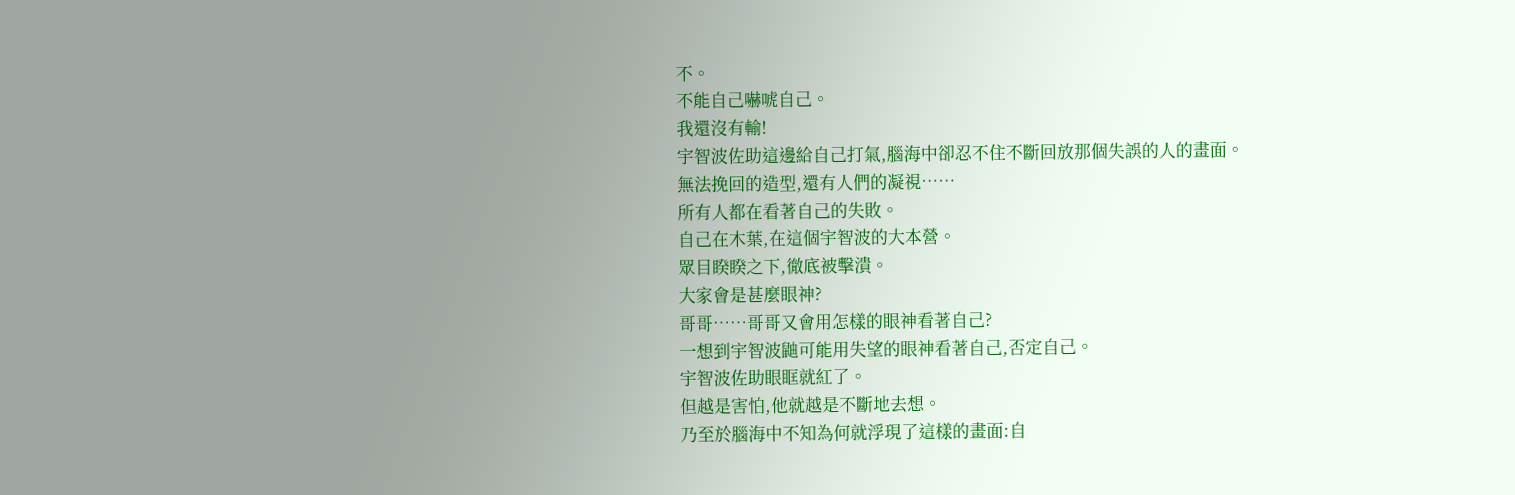不。
不能自己嚇唬自己。
我還沒有輸!
宇智波佐助這邊給自己打氣,腦海中卻忍不住不斷回放那個失誤的人的畫面。
無法挽回的造型,還有人們的凝視……
所有人都在看著自己的失敗。
自己在木葉,在這個宇智波的大本營。
眾目睽睽之下,徹底被擊潰。
大家會是甚麼眼神?
哥哥……哥哥又會用怎樣的眼神看著自己?
一想到宇智波鼬可能用失望的眼神看著自己,否定自己。
宇智波佐助眼眶就紅了。
但越是害怕,他就越是不斷地去想。
乃至於腦海中不知為何就浮現了這樣的畫面:自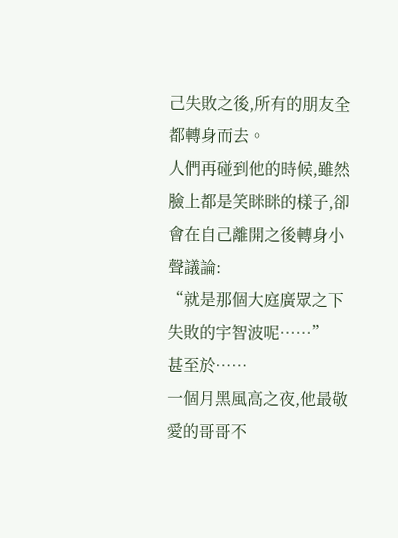己失敗之後,所有的朋友全都轉身而去。
人們再碰到他的時候,雖然臉上都是笑眯眯的樣子,卻會在自己離開之後轉身小聲議論:
“就是那個大庭廣眾之下失敗的宇智波呢……”
甚至於……
一個月黑風高之夜,他最敬愛的哥哥不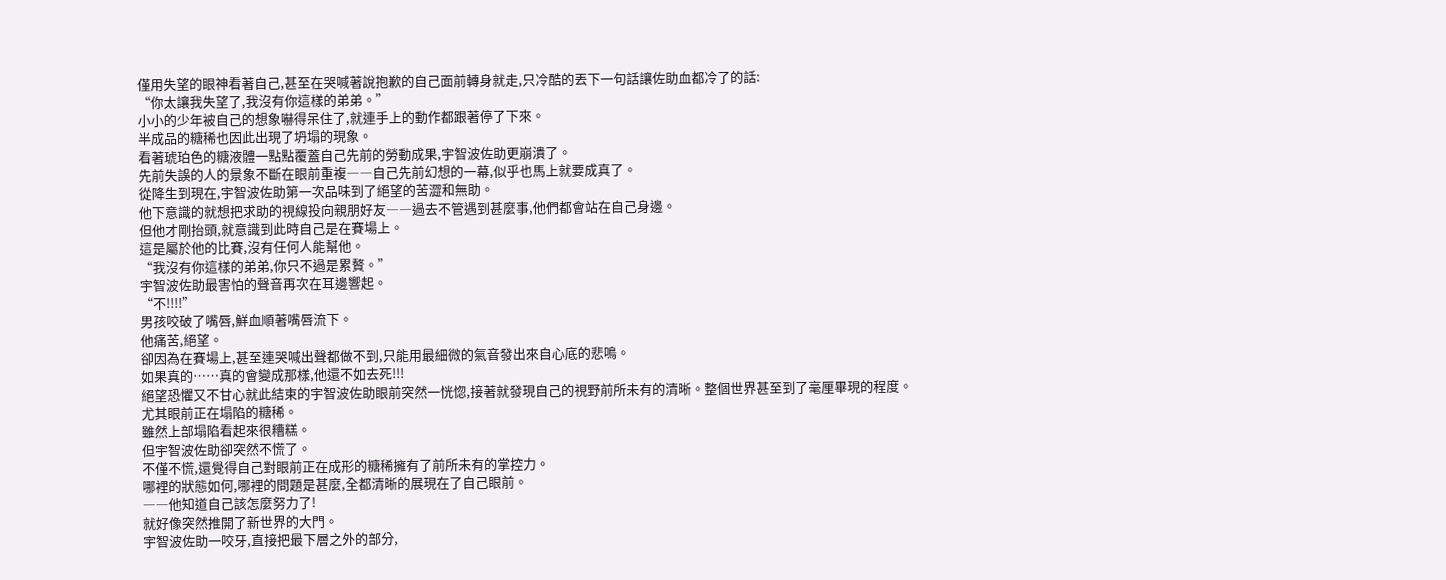僅用失望的眼神看著自己,甚至在哭喊著說抱歉的自己面前轉身就走,只冷酷的丟下一句話讓佐助血都冷了的話:
“你太讓我失望了,我沒有你這樣的弟弟。”
小小的少年被自己的想象嚇得呆住了,就連手上的動作都跟著停了下來。
半成品的糖稀也因此出現了坍塌的現象。
看著琥珀色的糖液體一點點覆蓋自己先前的勞動成果,宇智波佐助更崩潰了。
先前失誤的人的景象不斷在眼前重複――自己先前幻想的一幕,似乎也馬上就要成真了。
從降生到現在,宇智波佐助第一次品味到了絕望的苦澀和無助。
他下意識的就想把求助的視線投向親朋好友――過去不管遇到甚麼事,他們都會站在自己身邊。
但他才剛抬頭,就意識到此時自己是在賽場上。
這是屬於他的比賽,沒有任何人能幫他。
“我沒有你這樣的弟弟,你只不過是累贅。”
宇智波佐助最害怕的聲音再次在耳邊響起。
“不!!!!”
男孩咬破了嘴唇,鮮血順著嘴唇流下。
他痛苦,絕望。
卻因為在賽場上,甚至連哭喊出聲都做不到,只能用最細微的氣音發出來自心底的悲鳴。
如果真的……真的會變成那樣,他還不如去死!!!
絕望恐懼又不甘心就此結束的宇智波佐助眼前突然一恍惚,接著就發現自己的視野前所未有的清晰。整個世界甚至到了毫厘畢現的程度。
尤其眼前正在塌陷的糖稀。
雖然上部塌陷看起來很糟糕。
但宇智波佐助卻突然不慌了。
不僅不慌,還覺得自己對眼前正在成形的糖稀擁有了前所未有的掌控力。
哪裡的狀態如何,哪裡的問題是甚麼,全都清晰的展現在了自己眼前。
――他知道自己該怎麼努力了!
就好像突然推開了新世界的大門。
宇智波佐助一咬牙,直接把最下層之外的部分,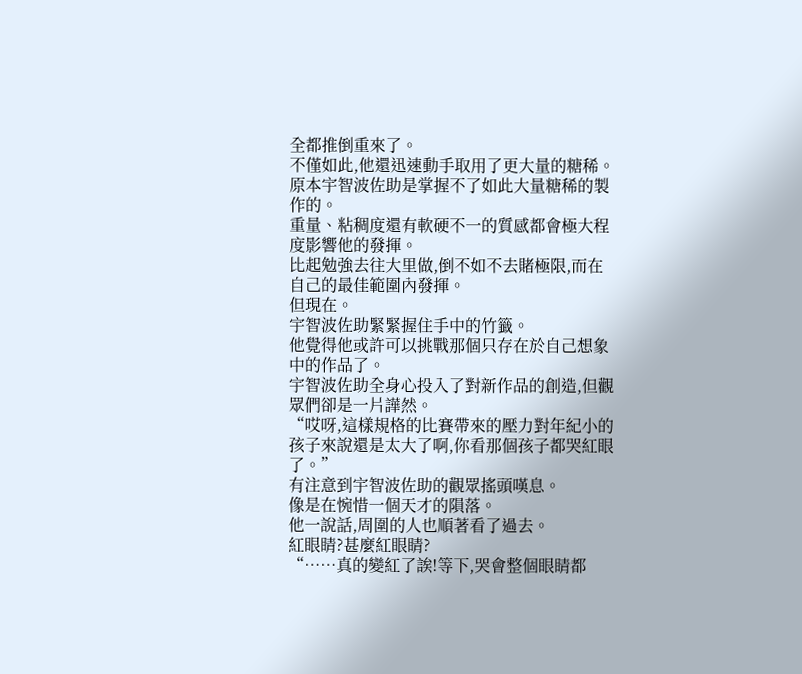全都推倒重來了。
不僅如此,他還迅速動手取用了更大量的糖稀。
原本宇智波佐助是掌握不了如此大量糖稀的製作的。
重量、粘稠度還有軟硬不一的質感都會極大程度影響他的發揮。
比起勉強去往大里做,倒不如不去賭極限,而在自己的最佳範圍內發揮。
但現在。
宇智波佐助緊緊握住手中的竹籤。
他覺得他或許可以挑戰那個只存在於自己想象中的作品了。
宇智波佐助全身心投入了對新作品的創造,但觀眾們卻是一片譁然。
“哎呀,這樣規格的比賽帶來的壓力對年紀小的孩子來說還是太大了啊,你看那個孩子都哭紅眼了。”
有注意到宇智波佐助的觀眾搖頭嘆息。
像是在惋惜一個天才的隕落。
他一說話,周圍的人也順著看了過去。
紅眼睛?甚麼紅眼睛?
“……真的變紅了誒!等下,哭會整個眼睛都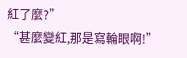紅了麼?”
“甚麼變紅,那是寫輪眼啊!”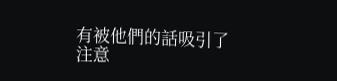有被他們的話吸引了注意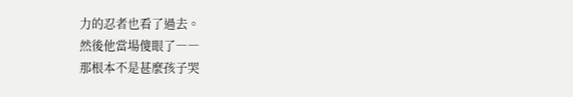力的忍者也看了過去。
然後他當場傻眼了――
那根本不是甚麼孩子哭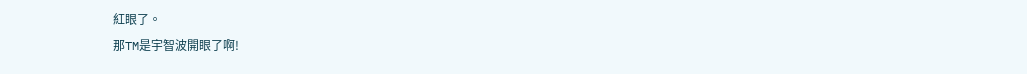紅眼了。
那TM是宇智波開眼了啊!